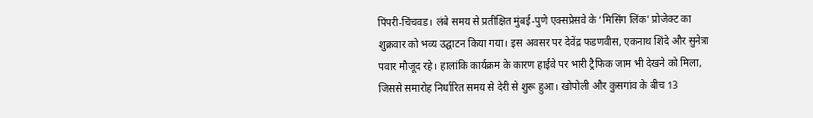पिंपरी-चिंचवड। लंबे समय से प्रतीक्षित मुंबई-पुणे एक्सप्रेसवे के ‘मिसिंग लिंक’ प्रोजेक्ट का शुक्रवार को भव्य उद्घाटन किया गया। इस अवसर पर देवेंद्र फडणवीस, एकनाथ शिंदे और सुनेत्रा पवार मौजूद रहे। हालांकि कार्यक्रम के कारण हाईवे पर भारी ट्रैफिक जाम भी देखने को मिला, जिससे समारोह निर्धारित समय से देरी से शुरू हुआ। खोपोली और कुसगांव के बीच 13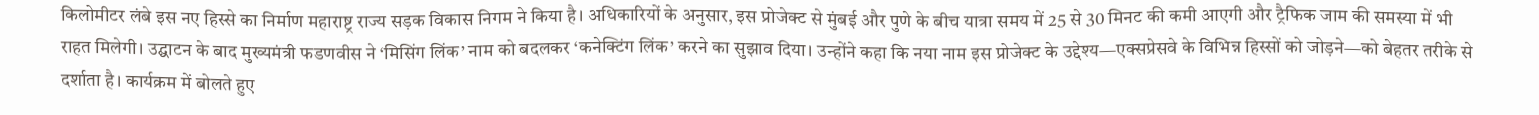किलोमीटर लंबे इस नए हिस्से का निर्माण महाराष्ट्र राज्य सड़क विकास निगम ने किया है। अधिकारियों के अनुसार, इस प्रोजेक्ट से मुंबई और पुणे के बीच यात्रा समय में 25 से 30 मिनट की कमी आएगी और ट्रैफिक जाम की समस्या में भी राहत मिलेगी। उद्घाटन के बाद मुख्यमंत्री फडणवीस ने ‘मिसिंग लिंक’ नाम को बदलकर ‘कनेक्टिंग लिंक’ करने का सुझाव दिया। उन्होंने कहा कि नया नाम इस प्रोजेक्ट के उद्देश्य—एक्सप्रेसवे के विभिन्न हिस्सों को जोड़ने—को बेहतर तरीके से दर्शाता है। कार्यक्रम में बोलते हुए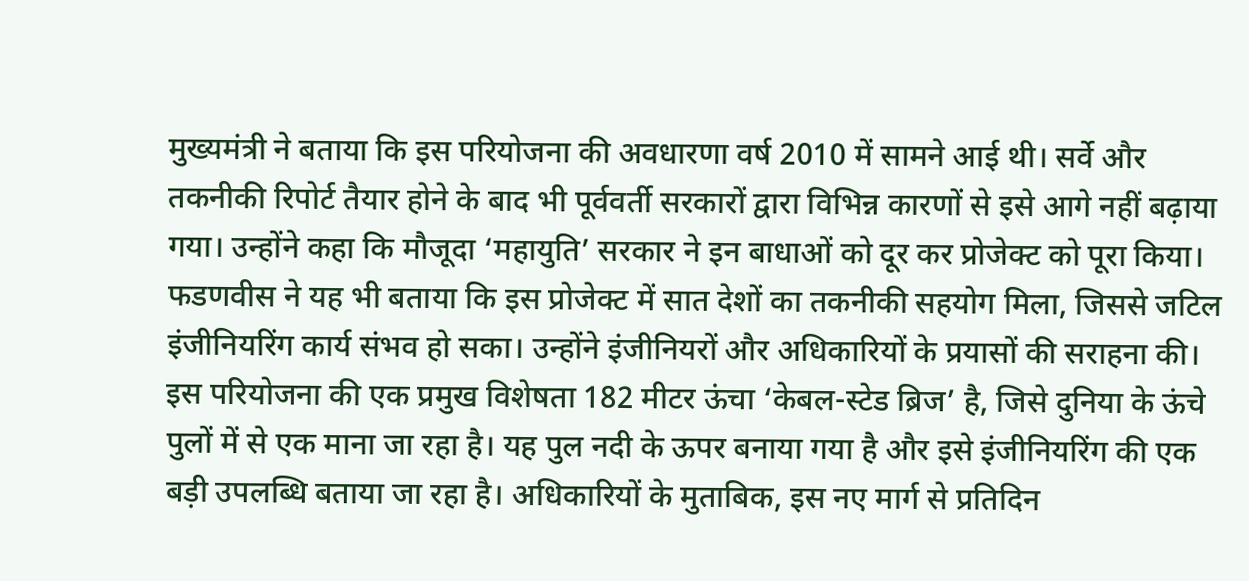मुख्यमंत्री ने बताया कि इस परियोजना की अवधारणा वर्ष 2010 में सामने आई थी। सर्वे और तकनीकी रिपोर्ट तैयार होने के बाद भी पूर्ववर्ती सरकारों द्वारा विभिन्न कारणों से इसे आगे नहीं बढ़ाया गया। उन्होंने कहा कि मौजूदा ‘महायुति’ सरकार ने इन बाधाओं को दूर कर प्रोजेक्ट को पूरा किया। फडणवीस ने यह भी बताया कि इस प्रोजेक्ट में सात देशों का तकनीकी सहयोग मिला, जिससे जटिल इंजीनियरिंग कार्य संभव हो सका। उन्होंने इंजीनियरों और अधिकारियों के प्रयासों की सराहना की। इस परियोजना की एक प्रमुख विशेषता 182 मीटर ऊंचा ‘केबल-स्टेड ब्रिज’ है, जिसे दुनिया के ऊंचे पुलों में से एक माना जा रहा है। यह पुल नदी के ऊपर बनाया गया है और इसे इंजीनियरिंग की एक बड़ी उपलब्धि बताया जा रहा है। अधिकारियों के मुताबिक, इस नए मार्ग से प्रतिदिन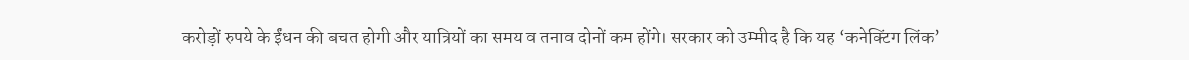करोड़ों रुपये के ईंधन की बचत होगी और यात्रियों का समय व तनाव दोनों कम होंगे। सरकार को उम्मीद है कि यह ‘कनेक्टिंग लिंक’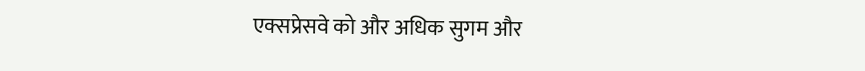एक्सप्रेसवे को और अधिक सुगम और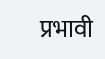प्रभावी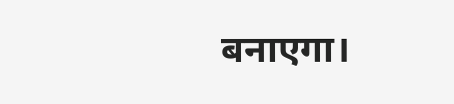बनाएगा।